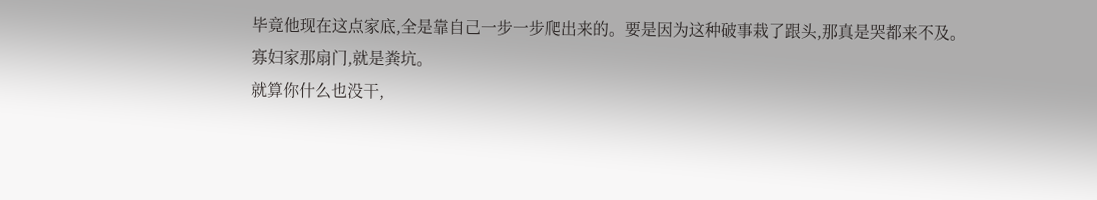毕竟他现在这点家底,全是靠自己一步一步爬出来的。要是因为这种破事栽了跟头,那真是哭都来不及。
寡妇家那扇门,就是粪坑。
就算你什么也没干,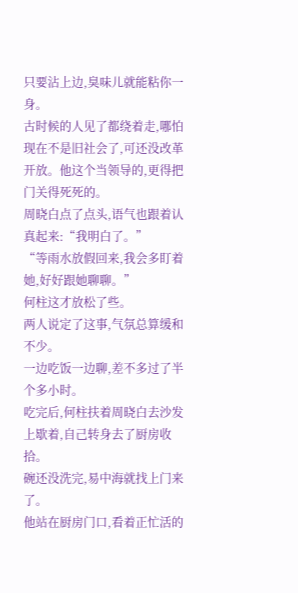只要沾上边,臭味儿就能粘你一身。
古时候的人见了都绕着走,哪怕现在不是旧社会了,可还没改革开放。他这个当领导的,更得把门关得死死的。
周晓白点了点头,语气也跟着认真起来:“我明白了。”
“等雨水放假回来,我会多盯着她,好好跟她聊聊。”
何柱这才放松了些。
两人说定了这事,气氛总算缓和不少。
一边吃饭一边聊,差不多过了半个多小时。
吃完后,何柱扶着周晓白去沙发上歇着,自己转身去了厨房收拾。
碗还没洗完,易中海就找上门来了。
他站在厨房门口,看着正忙活的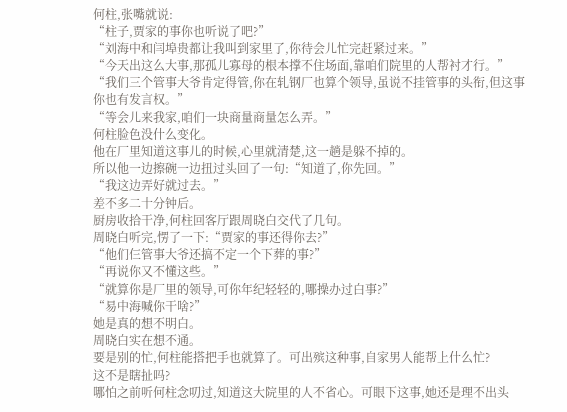何柱,张嘴就说:
“柱子,贾家的事你也听说了吧?”
“刘海中和闫埠贵都让我叫到家里了,你待会儿忙完赶紧过来。”
“今天出这么大事,那孤儿寡母的根本撑不住场面,靠咱们院里的人帮衬才行。”
“我们三个管事大爷肯定得管,你在轧钢厂也算个领导,虽说不挂管事的头衔,但这事你也有发言权。”
“等会儿来我家,咱们一块商量商量怎么弄。”
何柱脸色没什么变化。
他在厂里知道这事儿的时候,心里就清楚,这一趟是躲不掉的。
所以他一边擦碗一边扭过头回了一句:“知道了,你先回。”
“我这边弄好就过去。”
差不多二十分钟后。
厨房收拾干净,何柱回客厅跟周晓白交代了几句。
周晓白听完,愣了一下:“贾家的事还得你去?”
“他们仨管事大爷还搞不定一个下葬的事?”
“再说你又不懂这些。”
“就算你是厂里的领导,可你年纪轻轻的,哪操办过白事?”
“易中海喊你干啥?”
她是真的想不明白。
周晓白实在想不通。
要是别的忙,何柱能搭把手也就算了。可出殡这种事,自家男人能帮上什么忙?
这不是瞎扯吗?
哪怕之前听何柱念叨过,知道这大院里的人不省心。可眼下这事,她还是理不出头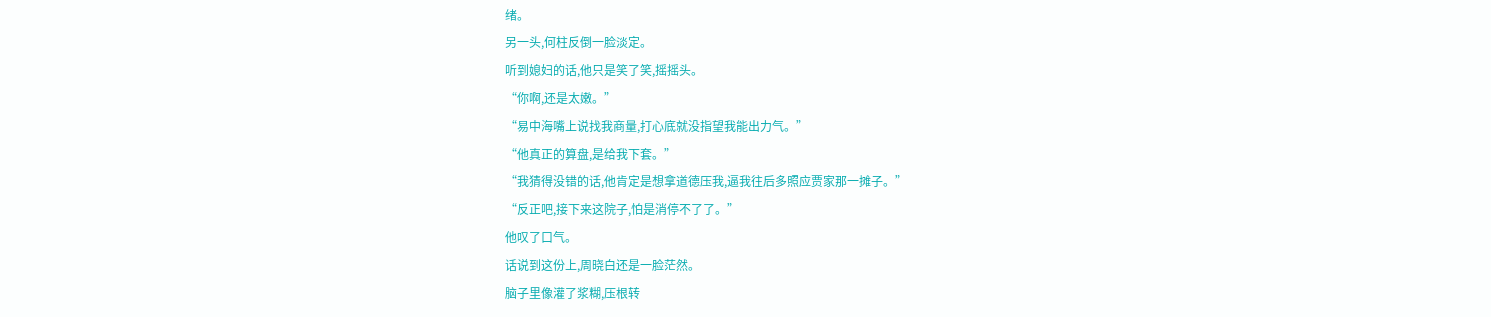绪。
另一头,何柱反倒一脸淡定。
听到媳妇的话,他只是笑了笑,摇摇头。
“你啊,还是太嫩。”
“易中海嘴上说找我商量,打心底就没指望我能出力气。”
“他真正的算盘,是给我下套。”
“我猜得没错的话,他肯定是想拿道德压我,逼我往后多照应贾家那一摊子。”
“反正吧,接下来这院子,怕是消停不了了。”
他叹了口气。
话说到这份上,周晓白还是一脸茫然。
脑子里像灌了浆糊,压根转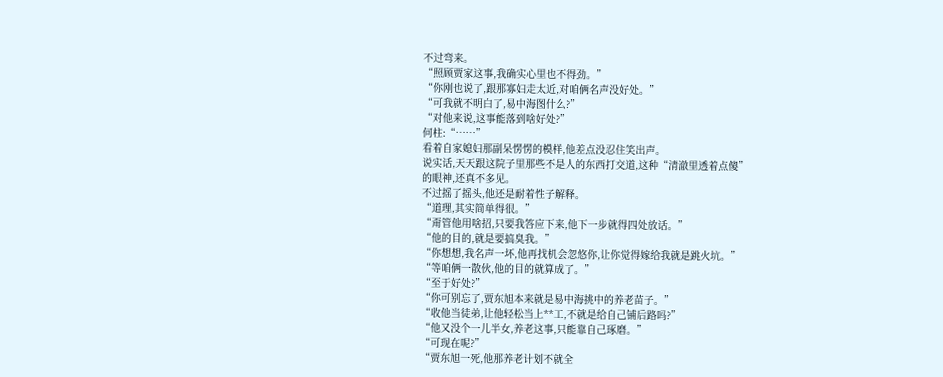不过弯来。
“照顾贾家这事,我确实心里也不得劲。”
“你刚也说了,跟那寡妇走太近,对咱俩名声没好处。”
“可我就不明白了,易中海图什么?”
“对他来说,这事能落到啥好处?”
何柱:“……”
看着自家媳妇那副呆愣愣的模样,他差点没忍住笑出声。
说实话,天天跟这院子里那些不是人的东西打交道,这种“清澈里透着点傻”
的眼神,还真不多见。
不过摇了摇头,他还是耐着性子解释。
“道理,其实简单得很。”
“甭管他用啥招,只要我答应下来,他下一步就得四处放话。”
“他的目的,就是要搞臭我。”
“你想想,我名声一坏,他再找机会忽悠你,让你觉得嫁给我就是跳火坑。”
“等咱俩一散伙,他的目的就算成了。”
“至于好处?”
“你可别忘了,贾东旭本来就是易中海挑中的养老苗子。”
“收他当徒弟,让他轻松当上**工,不就是给自己铺后路吗?”
“他又没个一儿半女,养老这事,只能靠自己琢磨。”
“可现在呢?”
“贾东旭一死,他那养老计划不就全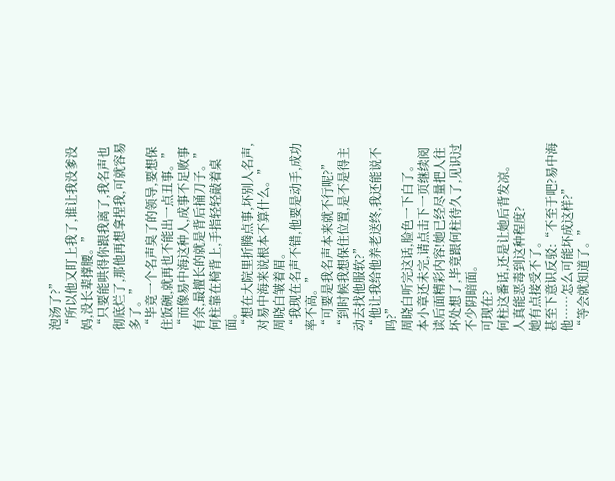泡汤了?”
“所以他又盯上我了,谁让我没爹没妈,没长辈撑腰。”
“只要能哄得你跟我离了,我名声也彻底烂了,那他再想拿捏我,可就容易多了。”
“毕竟一个名声臭了的领导,要想保住饭碗,就再也不能出一点丑事。”
“而像易中海这种人,成事不足败事有余,最擅长的就是背后捅刀子。”
何柱靠在椅背上,手指轻轻敲着桌面。
“想在大院里折腾点事,坏别人名声,对易中海来说根本不算什么。”
周晓白皱着眉。
“我现在名声不错,他要是动手,成功率不高。”
“可要是我名声本来就不行呢?”
“到时候我想保住位置,是不是得主动去找他服软?”
“他让我给他养老送终,我还能说不吗?”
周晓白听完这话,脸色一下白了。
本小章还未完,请点击下一页继续阅读后面精彩内容!她已经尽量把人往坏处想了,毕竟跟何柱待久了,见识过不少阴暗面。
可现在?
何柱这番话,还是让她后背发凉。
人真能恶毒到这种程度?
她有点接受不了。
甚至下意识反驳:“不至于吧?易中海他……怎么可能坏成这样?”
“等会就知道了。”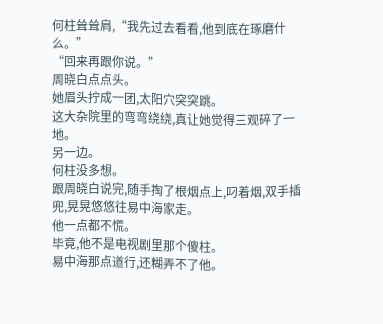何柱耸耸肩,“我先过去看看,他到底在琢磨什么。”
“回来再跟你说。”
周晓白点点头。
她眉头拧成一团,太阳穴突突跳。
这大杂院里的弯弯绕绕,真让她觉得三观碎了一地。
另一边。
何柱没多想。
跟周晓白说完,随手掏了根烟点上,叼着烟,双手插兜,晃晃悠悠往易中海家走。
他一点都不慌。
毕竟,他不是电视剧里那个傻柱。
易中海那点道行,还糊弄不了他。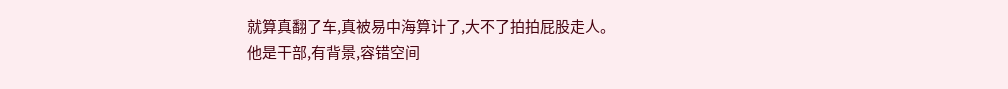就算真翻了车,真被易中海算计了,大不了拍拍屁股走人。
他是干部,有背景,容错空间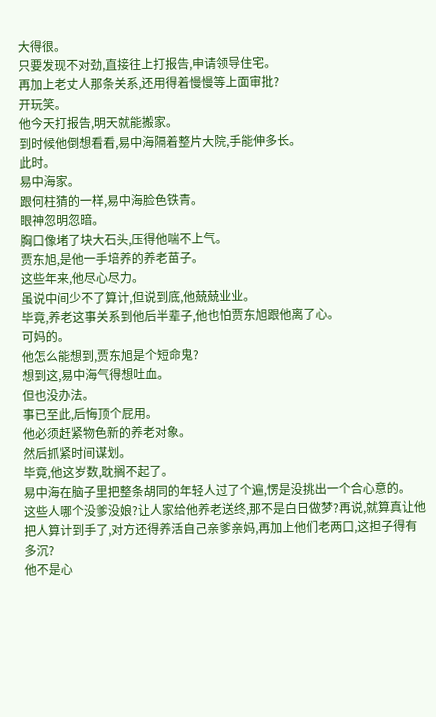大得很。
只要发现不对劲,直接往上打报告,申请领导住宅。
再加上老丈人那条关系,还用得着慢慢等上面审批?
开玩笑。
他今天打报告,明天就能搬家。
到时候他倒想看看,易中海隔着整片大院,手能伸多长。
此时。
易中海家。
跟何柱猜的一样,易中海脸色铁青。
眼神忽明忽暗。
胸口像堵了块大石头,压得他喘不上气。
贾东旭,是他一手培养的养老苗子。
这些年来,他尽心尽力。
虽说中间少不了算计,但说到底,他兢兢业业。
毕竟,养老这事关系到他后半辈子,他也怕贾东旭跟他离了心。
可妈的。
他怎么能想到,贾东旭是个短命鬼?
想到这,易中海气得想吐血。
但也没办法。
事已至此,后悔顶个屁用。
他必须赶紧物色新的养老对象。
然后抓紧时间谋划。
毕竟,他这岁数,耽搁不起了。
易中海在脑子里把整条胡同的年轻人过了个遍,愣是没挑出一个合心意的。
这些人哪个没爹没娘?让人家给他养老送终,那不是白日做梦?再说,就算真让他把人算计到手了,对方还得养活自己亲爹亲妈,再加上他们老两口,这担子得有多沉?
他不是心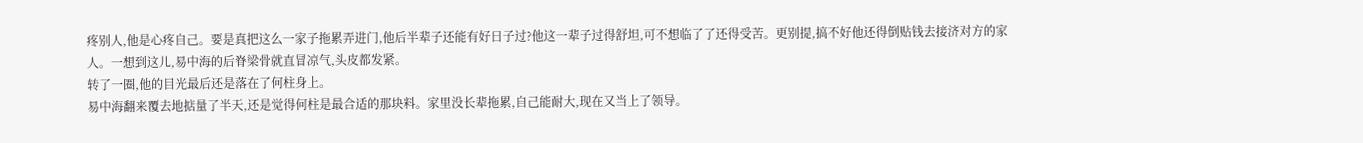疼别人,他是心疼自己。要是真把这么一家子拖累弄进门,他后半辈子还能有好日子过?他这一辈子过得舒坦,可不想临了了还得受苦。更别提,搞不好他还得倒贴钱去接济对方的家人。一想到这儿,易中海的后脊梁骨就直冒凉气,头皮都发紧。
转了一圈,他的目光最后还是落在了何柱身上。
易中海翻来覆去地掂量了半天,还是觉得何柱是最合适的那块料。家里没长辈拖累,自己能耐大,现在又当上了领导。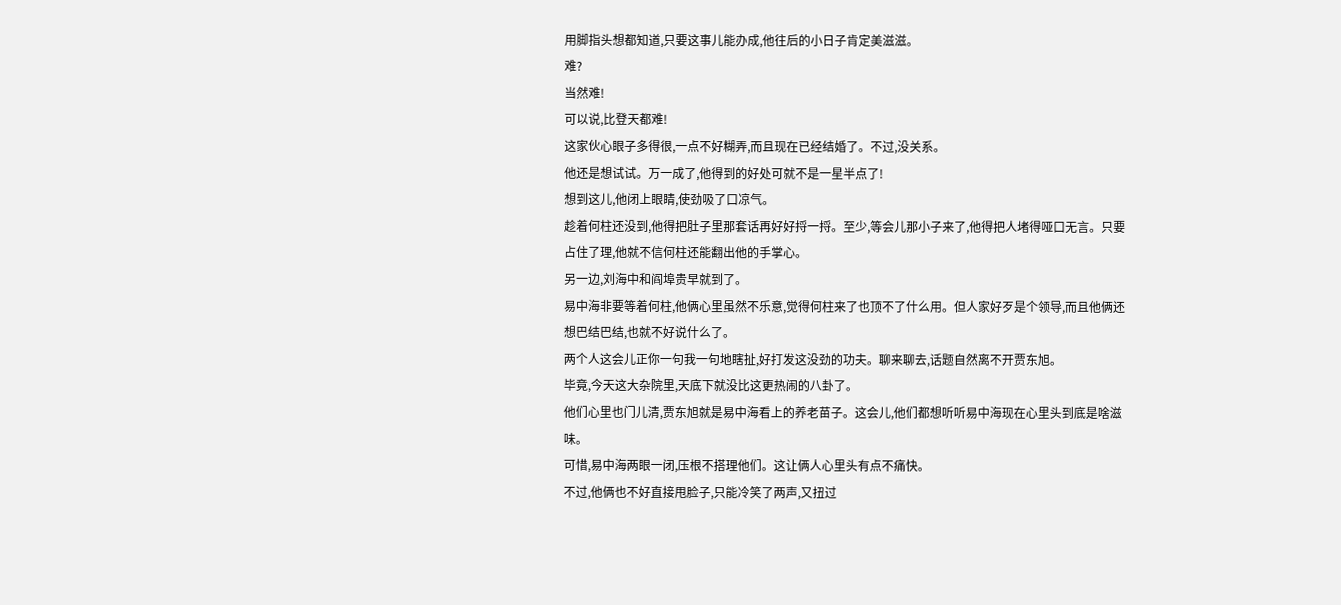用脚指头想都知道,只要这事儿能办成,他往后的小日子肯定美滋滋。
难?
当然难!
可以说,比登天都难!
这家伙心眼子多得很,一点不好糊弄,而且现在已经结婚了。不过,没关系。
他还是想试试。万一成了,他得到的好处可就不是一星半点了!
想到这儿,他闭上眼睛,使劲吸了口凉气。
趁着何柱还没到,他得把肚子里那套话再好好捋一捋。至少,等会儿那小子来了,他得把人堵得哑口无言。只要占住了理,他就不信何柱还能翻出他的手掌心。
另一边,刘海中和阎埠贵早就到了。
易中海非要等着何柱,他俩心里虽然不乐意,觉得何柱来了也顶不了什么用。但人家好歹是个领导,而且他俩还想巴结巴结,也就不好说什么了。
两个人这会儿正你一句我一句地瞎扯,好打发这没劲的功夫。聊来聊去,话题自然离不开贾东旭。
毕竟,今天这大杂院里,天底下就没比这更热闹的八卦了。
他们心里也门儿清,贾东旭就是易中海看上的养老苗子。这会儿,他们都想听听易中海现在心里头到底是啥滋味。
可惜,易中海两眼一闭,压根不搭理他们。这让俩人心里头有点不痛快。
不过,他俩也不好直接甩脸子,只能冷笑了两声,又扭过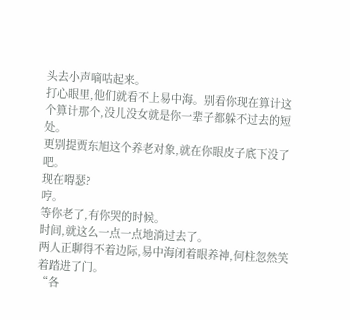头去小声嘀咕起来。
打心眼里,他们就看不上易中海。别看你现在算计这个算计那个,没儿没女就是你一辈子都躲不过去的短处。
更别提贾东旭这个养老对象,就在你眼皮子底下没了吧。
现在嘚瑟?
哼。
等你老了,有你哭的时候。
时间,就这么一点一点地淌过去了。
两人正聊得不着边际,易中海闭着眼养神,何柱忽然笑着踏进了门。
“各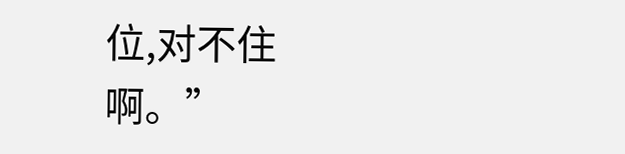位,对不住啊。”